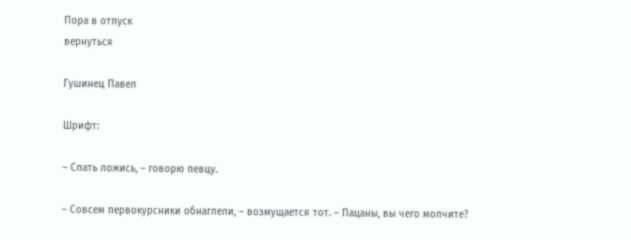Пора в отпуск
вернуться

Гушинец Павел

Шрифт:

– Спать ложись, – говорю певцу.

– Совсем первокурсники обнаглели, – возмущается тот. – Пацаны, вы чего молчите?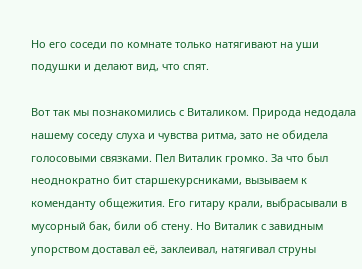Но его соседи по комнате только натягивают на уши подушки и делают вид, что спят.

Вот так мы познакомились с Виталиком. Природа недодала нашему соседу слуха и чувства ритма, зато не обидела голосовыми связками. Пел Виталик громко. За что был неоднократно бит старшекурсниками, вызываем к коменданту общежития. Его гитару крали, выбрасывали в мусорный бак, били об стену. Но Виталик с завидным упорством доставал её, заклеивал, натягивал струны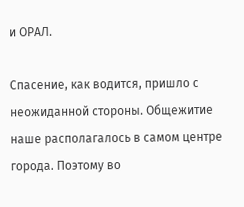и ОРАЛ.

Спасение, как водится, пришло с неожиданной стороны. Общежитие наше располагалось в самом центре города. Поэтому во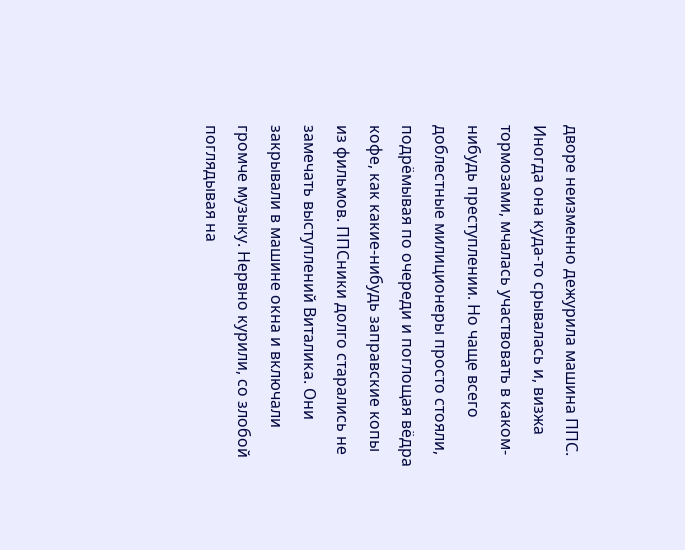дворе неизменно дежурила машина ППС. Иногда она куда-то срывалась и, визжа тормозами, мчалась участвовать в каком-нибудь преступлении. Но чаще всего доблестные милиционеры просто стояли, подрёмывая по очереди и поглощая вёдра кофе, как какие-нибудь заправские копы из фильмов. ППСники долго старались не замечать выступлений Виталика. Они закрывали в машине окна и включали громче музыку. Нервно курили, со злобой поглядывая на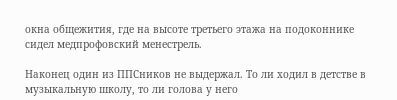окна общежития, где на высоте третьего этажа на подоконнике сидел медпрофовский менестрель.

Наконец один из ППСников не выдержал. То ли ходил в детстве в музыкальную школу, то ли голова у него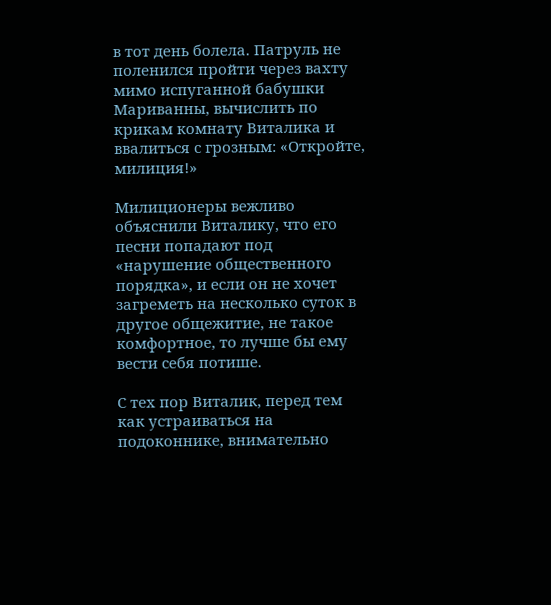в тот день болела. Патруль не поленился пройти через вахту мимо испуганной бабушки Мариванны, вычислить по крикам комнату Виталика и ввалиться с грозным: «Откройте, милиция!»

Милиционеры вежливо объяснили Виталику, что его песни попадают под «нарушение общественного порядка», и если он не хочет загреметь на несколько суток в другое общежитие, не такое комфортное, то лучше бы ему вести себя потише.

С тех пор Виталик, перед тем как устраиваться на подоконнике, внимательно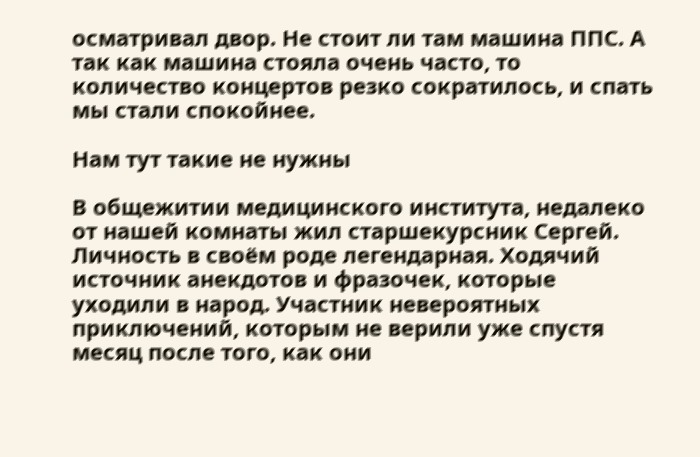осматривал двор. Не стоит ли там машина ППС. А так как машина стояла очень часто, то количество концертов резко сократилось, и спать мы стали спокойнее.

Нам тут такие не нужны

В общежитии медицинского института, недалеко от нашей комнаты жил старшекурсник Сергей. Личность в своём роде легендарная. Ходячий источник анекдотов и фразочек, которые уходили в народ. Участник невероятных приключений, которым не верили уже спустя месяц после того, как они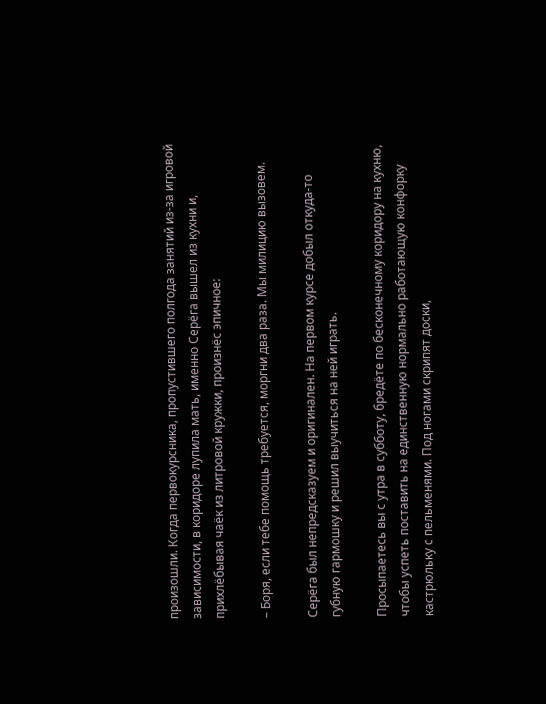произошли. Когда первокурсника, пропустившего полгода занятий из-за игровой зависимости, в коридоре лупила мать, именно Серёга вышел из кухни и, прихлёбывая чаёк из литровой кружки, произнёс эпичное:

– Боря, если тебе помощь требуется, моргни два раза. Мы милицию вызовем.

Серёга был непредсказуем и оригинален. На первом курсе добыл откуда-то губную гармошку и решил выучиться на ней играть.

Просыпаетесь вы с утра в субботу, бредёте по бесконечному коридору на кухню, чтобы успеть поставить на единственную нормально работающую конфорку кастрюльку с пельменями. Под ногами скрипят доски,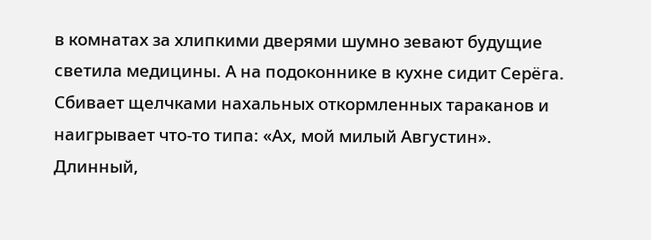в комнатах за хлипкими дверями шумно зевают будущие светила медицины. А на подоконнике в кухне сидит Серёга. Сбивает щелчками нахальных откормленных тараканов и наигрывает что-то типа: «Ах, мой милый Августин». Длинный,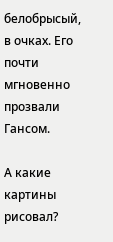белобрысый, в очках. Его почти мгновенно прозвали Гансом.

А какие картины рисовал?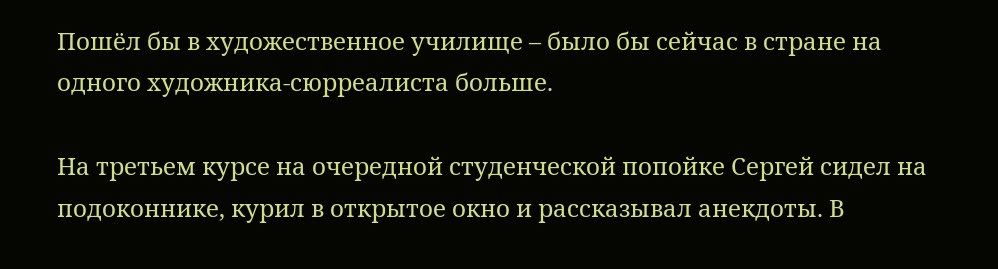Пошёл бы в художественное училище – было бы сейчас в стране на одного художника-сюрреалиста больше.

На третьем курсе на очередной студенческой попойке Сергей сидел на подоконнике, курил в открытое окно и рассказывал анекдоты. В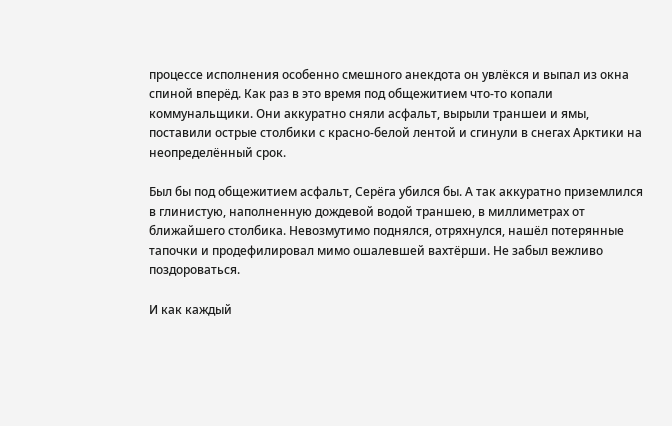процессе исполнения особенно смешного анекдота он увлёкся и выпал из окна спиной вперёд. Как раз в это время под общежитием что-то копали коммунальщики. Они аккуратно сняли асфальт, вырыли траншеи и ямы, поставили острые столбики с красно-белой лентой и сгинули в снегах Арктики на неопределённый срок.

Был бы под общежитием асфальт, Серёга убился бы. А так аккуратно приземлился в глинистую, наполненную дождевой водой траншею, в миллиметрах от ближайшего столбика. Невозмутимо поднялся, отряхнулся, нашёл потерянные тапочки и продефилировал мимо ошалевшей вахтёрши. Не забыл вежливо поздороваться.

И как каждый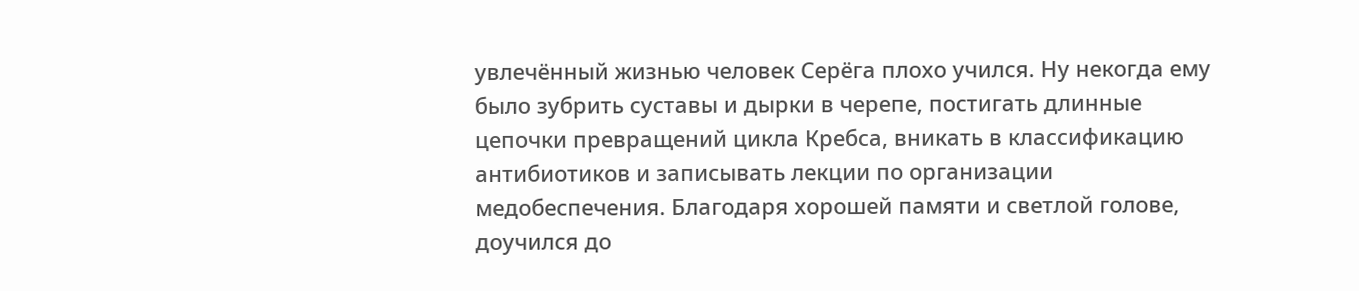увлечённый жизнью человек Серёга плохо учился. Ну некогда ему было зубрить суставы и дырки в черепе, постигать длинные цепочки превращений цикла Кребса, вникать в классификацию антибиотиков и записывать лекции по организации медобеспечения. Благодаря хорошей памяти и светлой голове, доучился до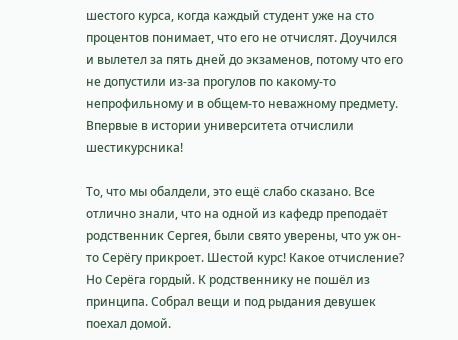шестого курса, когда каждый студент уже на сто процентов понимает, что его не отчислят. Доучился и вылетел за пять дней до экзаменов, потому что его не допустили из-за прогулов по какому-то непрофильному и в общем-то неважному предмету. Впервые в истории университета отчислили шестикурсника!

То, что мы обалдели, это ещё слабо сказано. Все отлично знали, что на одной из кафедр преподаёт родственник Сергея, были свято уверены, что уж он-то Серёгу прикроет. Шестой курс! Какое отчисление? Но Серёга гордый. К родственнику не пошёл из принципа. Собрал вещи и под рыдания девушек поехал домой.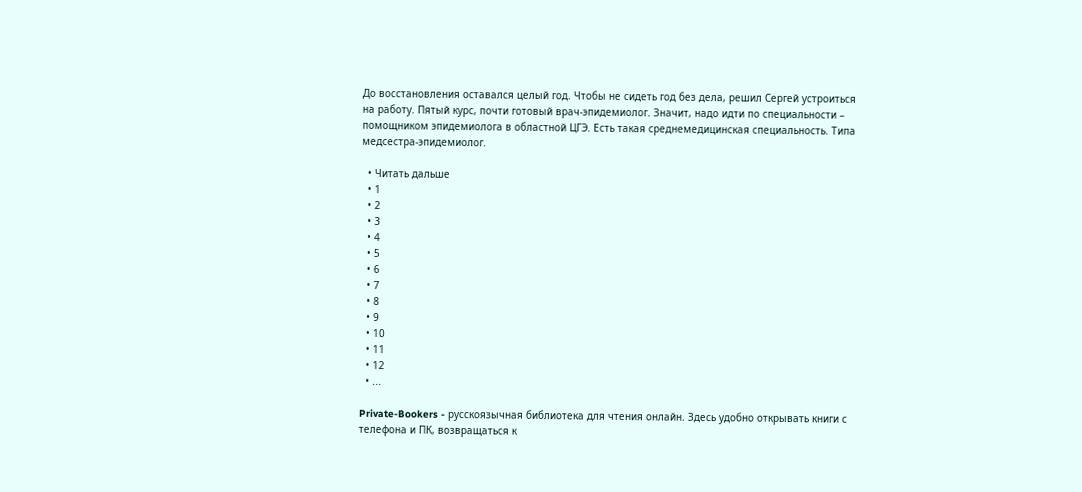До восстановления оставался целый год. Чтобы не сидеть год без дела, решил Сергей устроиться на работу. Пятый курс, почти готовый врач-эпидемиолог. Значит, надо идти по специальности – помощником эпидемиолога в областной ЦГЭ. Есть такая среднемедицинская специальность. Типа медсестра-эпидемиолог.

  • Читать дальше
  • 1
  • 2
  • 3
  • 4
  • 5
  • 6
  • 7
  • 8
  • 9
  • 10
  • 11
  • 12
  • ...

Private-Bookers - русскоязычная библиотека для чтения онлайн. Здесь удобно открывать книги с телефона и ПК, возвращаться к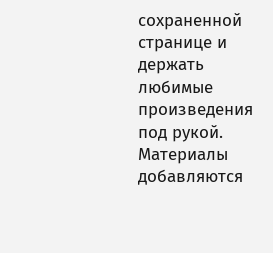сохраненной странице и держать любимые произведения под рукой. Материалы добавляются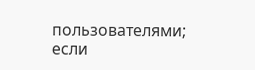пользователями; если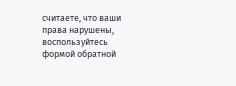считаете, что ваши права нарушены, воспользуйтесь формой обратной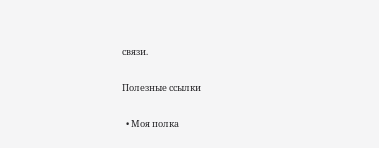связи.

Полезные ссылки

  • Моя полка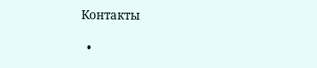Контакты

  •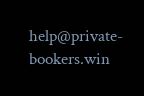help@private-bookers.win